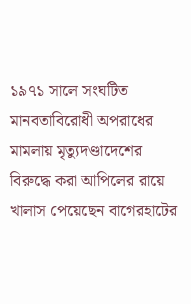১৯৭১ সালে সংঘটিত মানবতাবিরোধী অপরাধের মামলায় মৃত্যুদণ্ডাদেশের বিরুদ্ধে করা আপিলের রায়ে খালাস পেয়েছেন বাগেরহাটের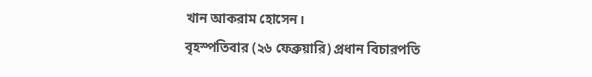খান আকরাম হোসেন।
বৃহস্পতিবার (২৬ ফেব্রুয়ারি) প্রধান বিচারপতি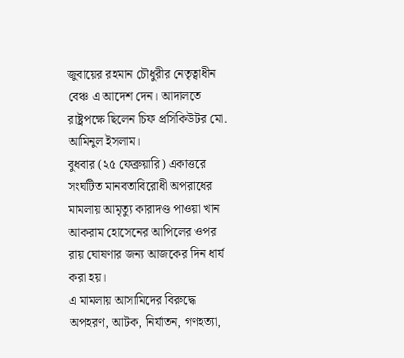জুবায়ের রহমান চৌধুরীর নেতৃত্বাধীন বেঞ্চ এ আদেশ দেন। আদালতে রাষ্ট্রপক্ষে ছিলেন চিফ প্রসিকিউটর মো. আমিনুল ইসলাম।
বুধবার (২৫ ফেব্রুয়ারি) একাত্তরে সংঘটিত মানবতাবিরোধী অপরাধের মামলায় আমৃত্যু কারাদণ্ড পাওয়া খান আকরাম হোসেনের আপিলের ওপর রায় ঘোষণার জন্য আজকের দিন ধার্য করা হয়।
এ মামলায় আসামিদের বিরুদ্ধে অপহরণ, আটক, নির্যাতন, গণহত্যা,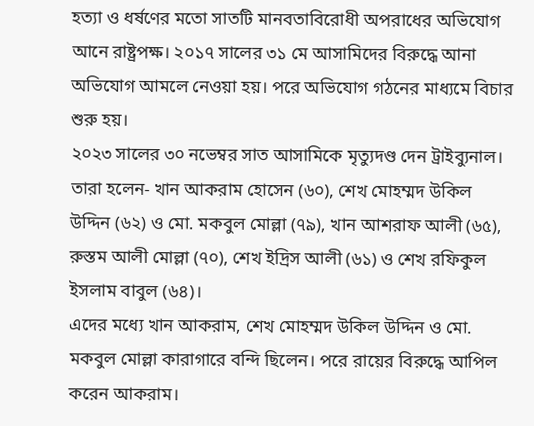হত্যা ও ধর্ষণের মতো সাতটি মানবতাবিরোধী অপরাধের অভিযোগ আনে রাষ্ট্রপক্ষ। ২০১৭ সালের ৩১ মে আসামিদের বিরুদ্ধে আনা অভিযোগ আমলে নেওয়া হয়। পরে অভিযোগ গঠনের মাধ্যমে বিচার শুরু হয়।
২০২৩ সালের ৩০ নভেম্বর সাত আসামিকে মৃত্যুদণ্ড দেন ট্রাইব্যুনাল। তারা হলেন- খান আকরাম হোসেন (৬০), শেখ মোহম্মদ উকিল উদ্দিন (৬২) ও মো. মকবুল মোল্লা (৭৯), খান আশরাফ আলী (৬৫), রুস্তম আলী মোল্লা (৭০), শেখ ইদ্রিস আলী (৬১) ও শেখ রফিকুল ইসলাম বাবুল (৬৪)।
এদের মধ্যে খান আকরাম, শেখ মোহম্মদ উকিল উদ্দিন ও মো. মকবুল মোল্লা কারাগারে বন্দি ছিলেন। পরে রায়ের বিরুদ্ধে আপিল করেন আকরাম।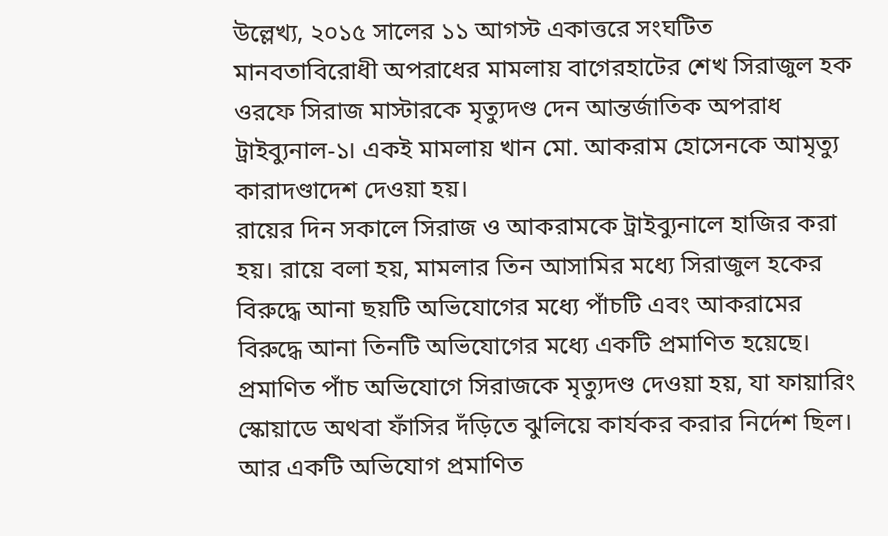উল্লেখ্য, ২০১৫ সালের ১১ আগস্ট একাত্তরে সংঘটিত মানবতাবিরোধী অপরাধের মামলায় বাগেরহাটের শেখ সিরাজুল হক ওরফে সিরাজ মাস্টারকে মৃত্যুদণ্ড দেন আন্তর্জাতিক অপরাধ ট্রাইব্যুনাল-১। একই মামলায় খান মো. আকরাম হোসেনকে আমৃত্যু কারাদণ্ডাদেশ দেওয়া হয়।
রায়ের দিন সকালে সিরাজ ও আকরামকে ট্রাইব্যুনালে হাজির করা হয়। রায়ে বলা হয়, মামলার তিন আসামির মধ্যে সিরাজুল হকের বিরুদ্ধে আনা ছয়টি অভিযোগের মধ্যে পাঁচটি এবং আকরামের বিরুদ্ধে আনা তিনটি অভিযোগের মধ্যে একটি প্রমাণিত হয়েছে।
প্রমাণিত পাঁচ অভিযোগে সিরাজকে মৃত্যুদণ্ড দেওয়া হয়, যা ফায়ারিং স্কোয়াডে অথবা ফাঁসির দঁড়িতে ঝুলিয়ে কার্যকর করার নির্দেশ ছিল। আর একটি অভিযোগ প্রমাণিত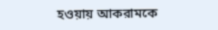হওয়ায় আকরামকে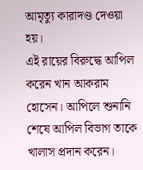আমৃত্যু কারাদণ্ড দেওয়া হয়।
এই রায়ের বিরুদ্ধে আপিল করেন খান আকরাম হোসেন। আপিলে শুনানি শেষে আপিল বিভাগ তাকে খালাস প্রদান করেন।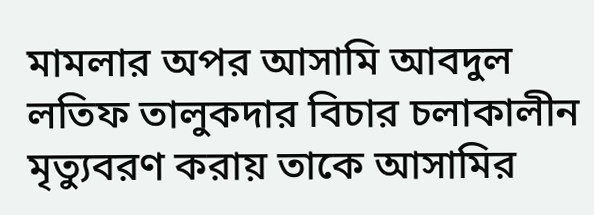মামলার অপর আসামি আবদুল লতিফ তালুকদার বিচার চলাকালীন মৃত্যুবরণ করায় তাকে আসামির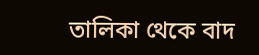তালিকা থেকে বাদ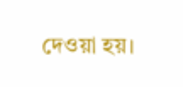দেওয়া হয়।